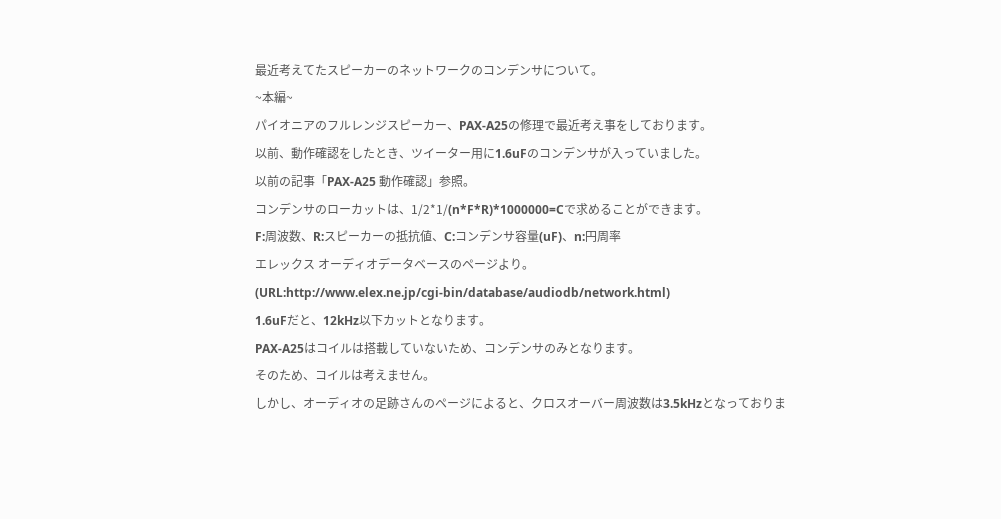最近考えてたスピーカーのネットワークのコンデンサについて。
~本編~
パイオニアのフルレンジスピーカー、PAX-A25の修理で最近考え事をしております。
以前、動作確認をしたとき、ツイーター用に1.6uFのコンデンサが入っていました。
以前の記事「PAX-A25 動作確認」参照。
コンデンサのローカットは、1/2*1/(n*F*R)*1000000=Cで求めることができます。
F:周波数、R:スピーカーの抵抗値、C:コンデンサ容量(uF)、n:円周率
エレックス オーディオデータベースのページより。
(URL:http://www.elex.ne.jp/cgi-bin/database/audiodb/network.html)
1.6uFだと、12kHz以下カットとなります。
PAX-A25はコイルは搭載していないため、コンデンサのみとなります。
そのため、コイルは考えません。
しかし、オーディオの足跡さんのページによると、クロスオーバー周波数は3.5kHzとなっておりま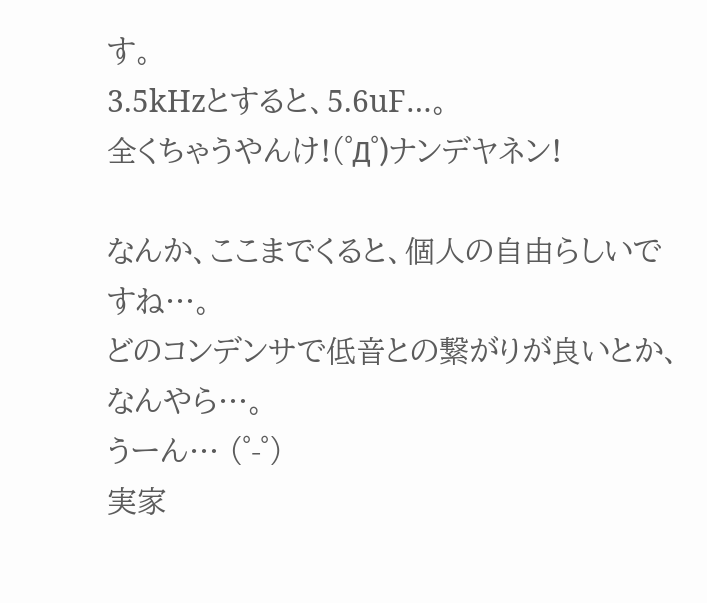す。
3.5kHzとすると、5.6uF…。
全くちゃうやんけ!(゜Д゜)ナンデヤネン!

なんか、ここまでくると、個人の自由らしいですね…。
どのコンデンサで低音との繋がりが良いとか、なんやら…。
うーん… (゜-゜)
実家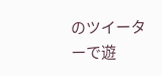のツイーターで遊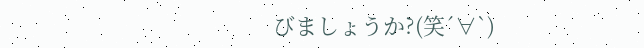びましょうか?(笑´∀`)